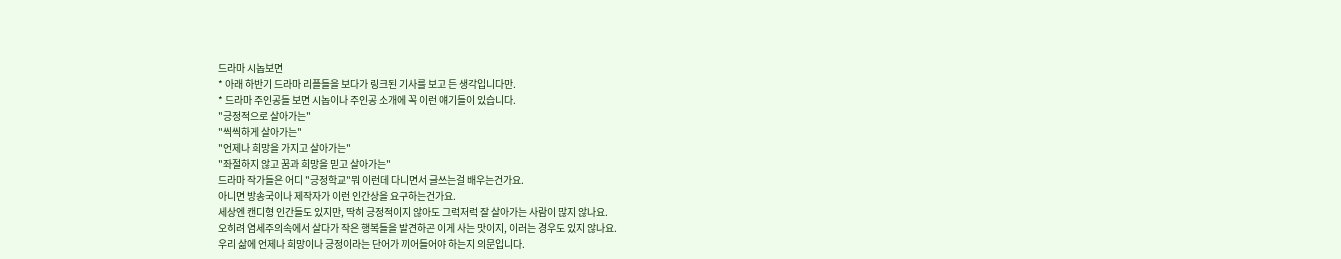드라마 시놉보면
* 아래 하반기 드라마 리플들을 보다가 링크된 기사를 보고 든 생각입니다만.
* 드라마 주인공들 보면 시놉이나 주인공 소개에 꼭 이런 얘기들이 있습니다.
"긍정적으로 살아가는"
"씩씩하게 살아가는"
"언제나 희망을 가지고 살아가는"
"좌절하지 않고 꿈과 희망을 믿고 살아가는"
드라마 작가들은 어디 "긍정학교"뭐 이런데 다니면서 글쓰는걸 배우는건가요.
아니면 방송국이나 제작자가 이런 인간상을 요구하는건가요.
세상엔 캔디형 인간들도 있지만, 딱히 긍정적이지 않아도 그럭저럭 잘 살아가는 사람이 많지 않나요.
오히려 염세주의속에서 살다가 작은 행복들을 발견하곤 이게 사는 맛이지, 이러는 경우도 있지 않나요.
우리 삶에 언제나 희망이나 긍정이라는 단어가 끼어들어야 하는지 의문입니다.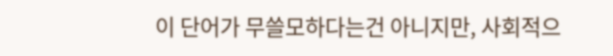이 단어가 무쓸모하다는건 아니지만, 사회적으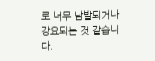로 너무 남발되거나 강요되는 것 같습니다.